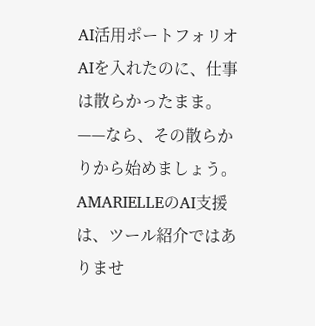AI活用ポートフォリオ
AIを入れたのに、仕事は散らかったまま。
——なら、その散らかりから始めましょう。
AMARIELLEのAI支援は、ツール紹介ではありませ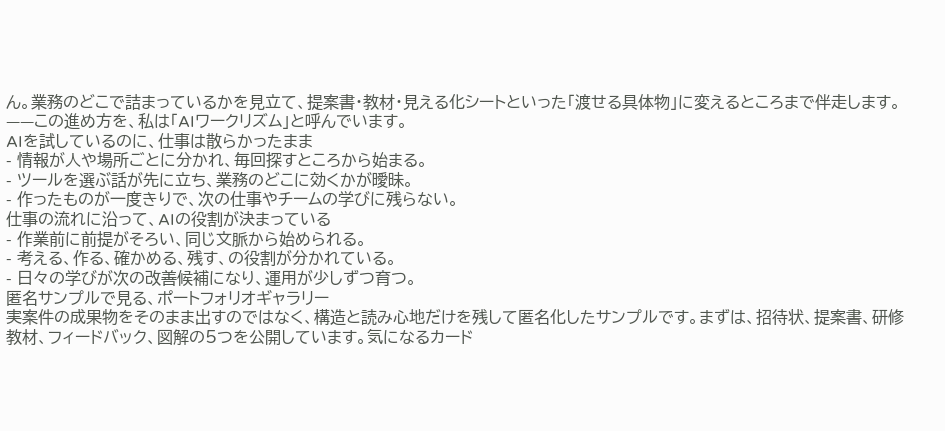ん。業務のどこで詰まっているかを見立て、提案書・教材・見える化シートといった「渡せる具体物」に変えるところまで伴走します。——この進め方を、私は「AIワークリズム」と呼んでいます。
AIを試しているのに、仕事は散らかったまま
- 情報が人や場所ごとに分かれ、毎回探すところから始まる。
- ツールを選ぶ話が先に立ち、業務のどこに効くかが曖昧。
- 作ったものが一度きりで、次の仕事やチームの学びに残らない。
仕事の流れに沿って、AIの役割が決まっている
- 作業前に前提がそろい、同じ文脈から始められる。
- 考える、作る、確かめる、残す、の役割が分かれている。
- 日々の学びが次の改善候補になり、運用が少しずつ育つ。
匿名サンプルで見る、ポートフォリオギャラリー
実案件の成果物をそのまま出すのではなく、構造と読み心地だけを残して匿名化したサンプルです。まずは、招待状、提案書、研修教材、フィードバック、図解の5つを公開しています。気になるカード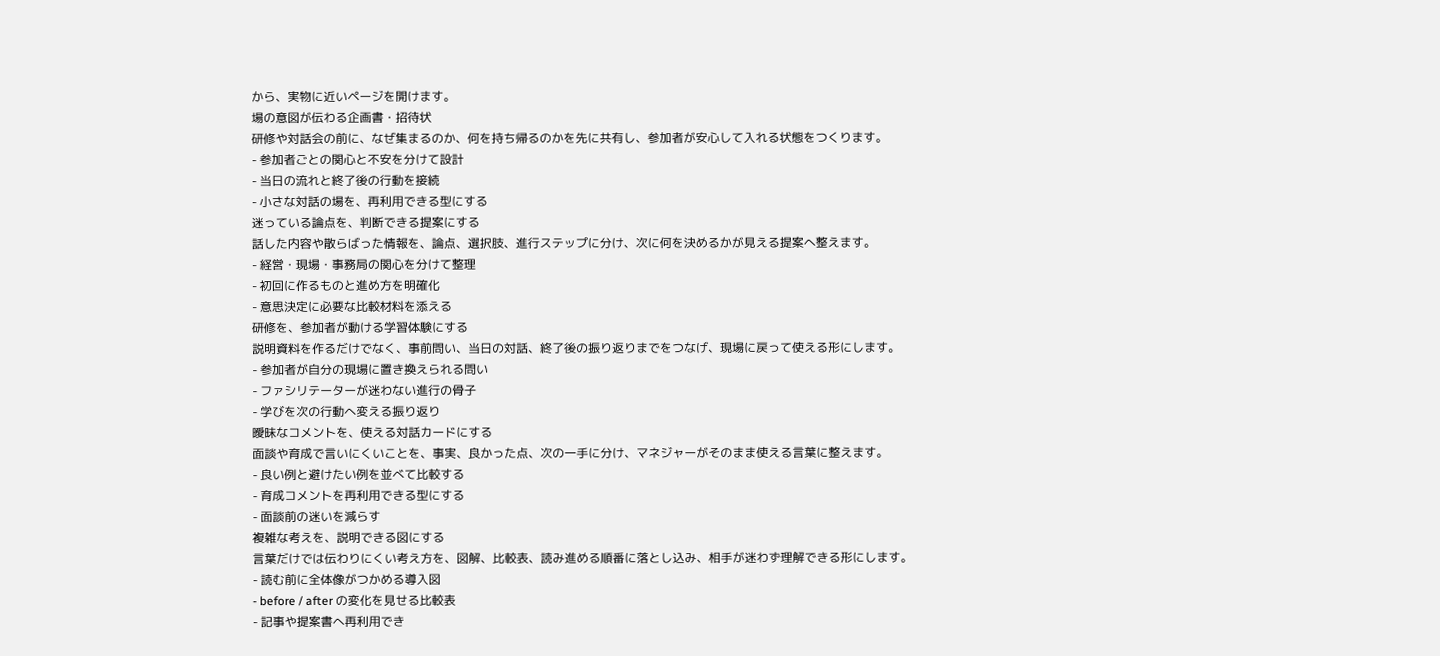から、実物に近いページを開けます。
場の意図が伝わる企画書・招待状
研修や対話会の前に、なぜ集まるのか、何を持ち帰るのかを先に共有し、参加者が安心して入れる状態をつくります。
- 参加者ごとの関心と不安を分けて設計
- 当日の流れと終了後の行動を接続
- 小さな対話の場を、再利用できる型にする
迷っている論点を、判断できる提案にする
話した内容や散らばった情報を、論点、選択肢、進行ステップに分け、次に何を決めるかが見える提案へ整えます。
- 経営・現場・事務局の関心を分けて整理
- 初回に作るものと進め方を明確化
- 意思決定に必要な比較材料を添える
研修を、参加者が動ける学習体験にする
説明資料を作るだけでなく、事前問い、当日の対話、終了後の振り返りまでをつなげ、現場に戻って使える形にします。
- 参加者が自分の現場に置き換えられる問い
- ファシリテーターが迷わない進行の骨子
- 学びを次の行動へ変える振り返り
曖昧なコメントを、使える対話カードにする
面談や育成で言いにくいことを、事実、良かった点、次の一手に分け、マネジャーがそのまま使える言葉に整えます。
- 良い例と避けたい例を並べて比較する
- 育成コメントを再利用できる型にする
- 面談前の迷いを減らす
複雑な考えを、説明できる図にする
言葉だけでは伝わりにくい考え方を、図解、比較表、読み進める順番に落とし込み、相手が迷わず理解できる形にします。
- 読む前に全体像がつかめる導入図
- before / after の変化を見せる比較表
- 記事や提案書へ再利用でき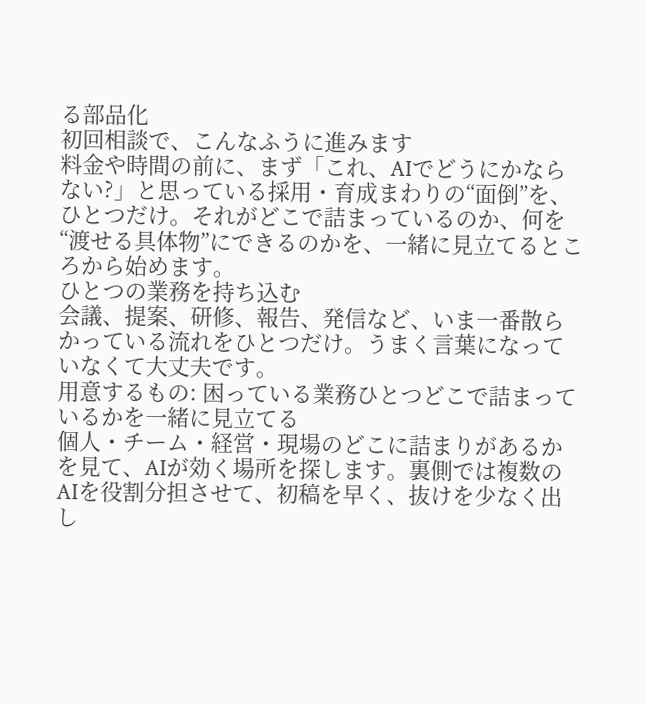る部品化
初回相談で、こんなふうに進みます
料金や時間の前に、まず「これ、AIでどうにかならない?」と思っている採用・育成まわりの“面倒”を、ひとつだけ。それがどこで詰まっているのか、何を“渡せる具体物”にできるのかを、一緒に見立てるところから始めます。
ひとつの業務を持ち込む
会議、提案、研修、報告、発信など、いま一番散らかっている流れをひとつだけ。うまく言葉になっていなくて大丈夫です。
用意するもの: 困っている業務ひとつどこで詰まっているかを一緒に見立てる
個人・チーム・経営・現場のどこに詰まりがあるかを見て、AIが効く場所を探します。裏側では複数のAIを役割分担させて、初稿を早く、抜けを少なく出し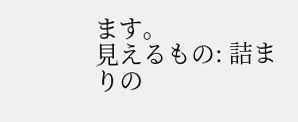ます。
見えるもの: 詰まりの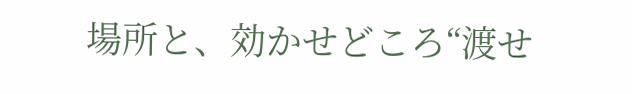場所と、効かせどころ“渡せ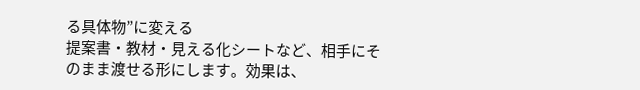る具体物”に変える
提案書・教材・見える化シートなど、相手にそのまま渡せる形にします。効果は、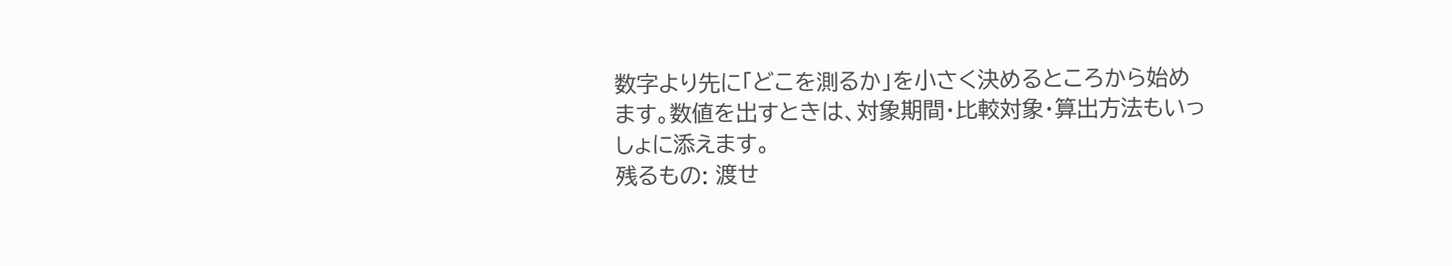数字より先に「どこを測るか」を小さく決めるところから始めます。数値を出すときは、対象期間・比較対象・算出方法もいっしょに添えます。
残るもの: 渡せ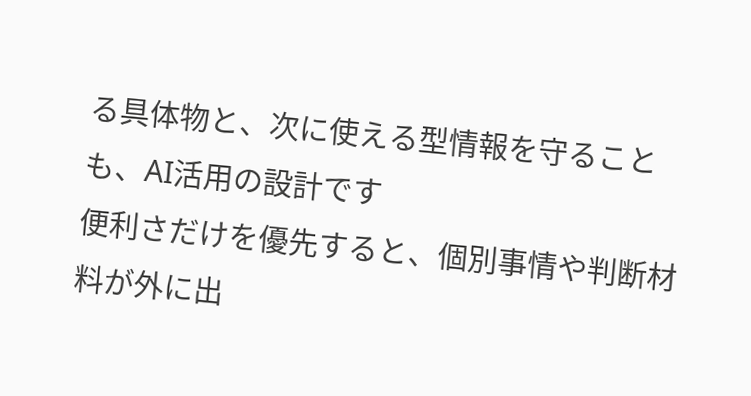る具体物と、次に使える型情報を守ることも、AI活用の設計です
便利さだけを優先すると、個別事情や判断材料が外に出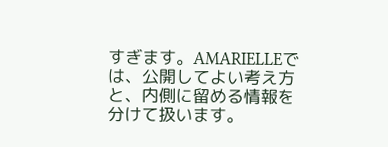すぎます。AMARIELLEでは、公開してよい考え方と、内側に留める情報を分けて扱います。